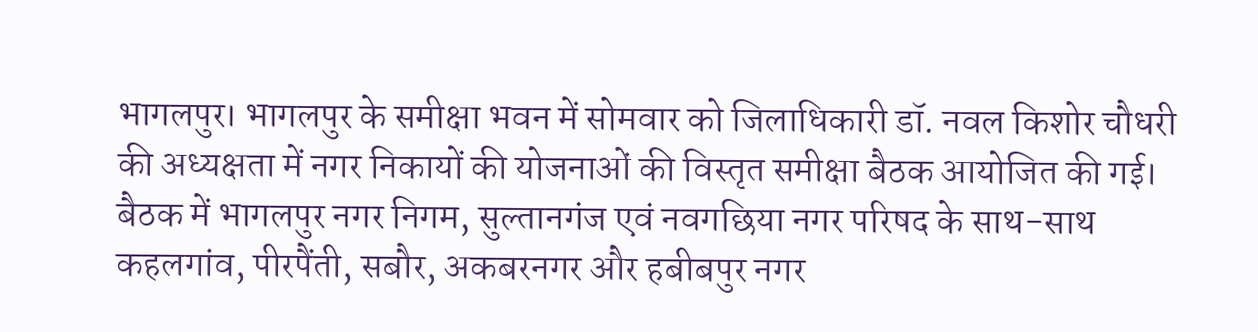भागलपुर। भागलपुर के समीक्षा भवन में सोमवार को जिलाधिकारी डॉ. नवल किशोर चौधरी की अध्यक्षता में नगर निकायों की योजनाओं की विस्तृत समीक्षा बैठक आयोजित की गई। बैठक में भागलपुर नगर निगम, सुल्तानगंज एवं नवगछिया नगर परिषद के साथ-साथ कहलगांव, पीरपैंती, सबौर, अकबरनगर और हबीबपुर नगर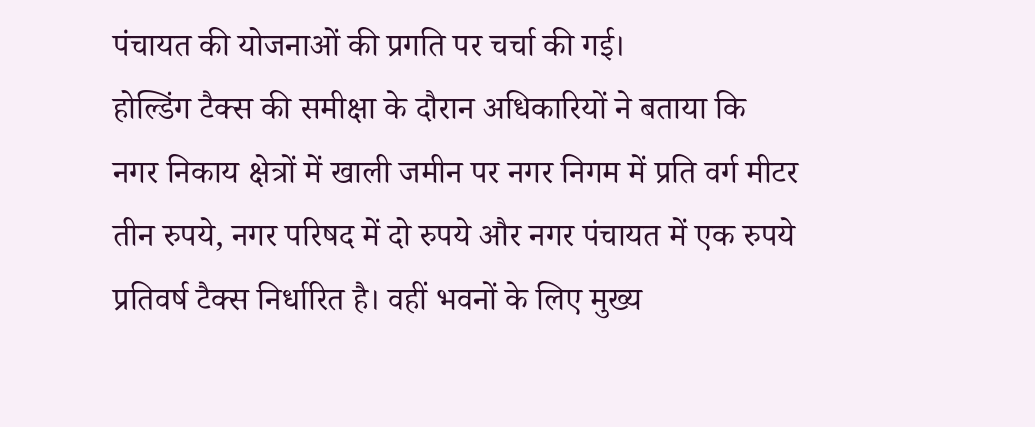पंचायत की योजनाओं की प्रगति पर चर्चा की गई।
होल्डिंग टैक्स की समीक्षा के दौरान अधिकारियों ने बताया कि नगर निकाय क्षेत्रों में खाली जमीन पर नगर निगम में प्रति वर्ग मीटर तीन रुपये, नगर परिषद में दो रुपये और नगर पंचायत में एक रुपये प्रतिवर्ष टैक्स निर्धारित है। वहीं भवनों के लिए मुख्य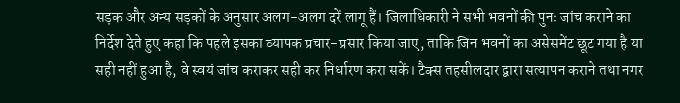सड़क और अन्य सड़कों के अनुसार अलग-अलग दरें लागू हैं। जिलाधिकारी ने सभी भवनों की पुनः जांच कराने का निर्देश देते हुए कहा कि पहले इसका व्यापक प्रचार-प्रसार किया जाए, ताकि जिन भवनों का असेसमेंट छूट गया है या सही नहीं हुआ है, वे स्वयं जांच कराकर सही कर निर्धारण करा सकें। टैक्स तहसीलदार द्वारा सत्यापन कराने तथा नगर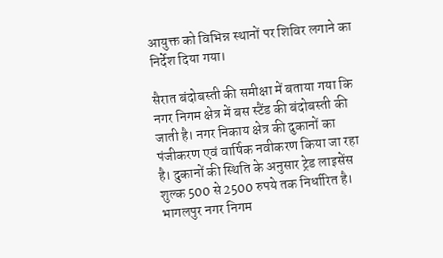आयुक्त को विभिन्न स्थानों पर शिविर लगाने का निर्देश दिया गया।

सैरात बंदोबस्ती की समीक्षा में बताया गया कि नगर निगम क्षेत्र में बस स्टैंड की बंदोबस्ती की जाती है। नगर निकाय क्षेत्र की दुकानों का पंजीकरण एवं वार्षिक नवीकरण किया जा रहा है। दुकानों की स्थिति के अनुसार ट्रेड लाइसेंस शुल्क 500 से 2500 रुपये तक निर्धारित है। भागलपुर नगर निगम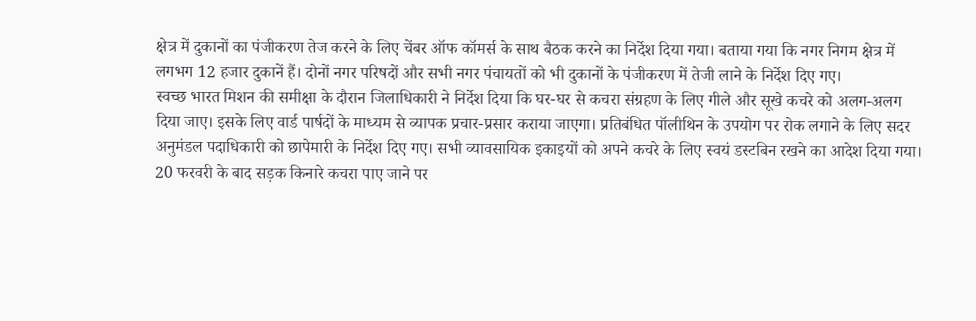क्षेत्र में दुकानों का पंजीकरण तेज करने के लिए चेंबर ऑफ कॉमर्स के साथ बैठक करने का निर्देश दिया गया। बताया गया कि नगर निगम क्षेत्र में लगभग 12 हजार दुकानें हैं। दोनों नगर परिषदों और सभी नगर पंचायतों को भी दुकानों के पंजीकरण में तेजी लाने के निर्देश दिए गए।
स्वच्छ भारत मिशन की समीक्षा के दौरान जिलाधिकारी ने निर्देश दिया कि घर-घर से कचरा संग्रहण के लिए गीले और सूखे कचरे को अलग-अलग दिया जाए। इसके लिए वार्ड पार्षदों के माध्यम से व्यापक प्रचार-प्रसार कराया जाएगा। प्रतिबंधित पॉलीथिन के उपयोग पर रोक लगाने के लिए सदर अनुमंडल पदाधिकारी को छापेमारी के निर्देश दिए गए। सभी व्यावसायिक इकाइयों को अपने कचरे के लिए स्वयं डस्टबिन रखने का आदेश दिया गया। 20 फरवरी के बाद सड़क किनारे कचरा पाए जाने पर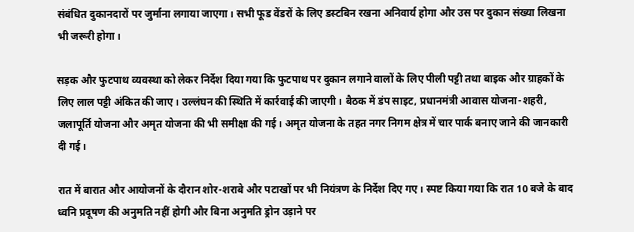संबंधित दुकानदारों पर जुर्माना लगाया जाएगा। सभी फूड वेंडरों के लिए डस्टबिन रखना अनिवार्य होगा और उस पर दुकान संख्या लिखना भी जरूरी होगा।

सड़क और फुटपाथ व्यवस्था को लेकर निर्देश दिया गया कि फुटपाथ पर दुकान लगाने वालों के लिए पीली पट्टी तथा बाइक और ग्राहकों के लिए लाल पट्टी अंकित की जाए। उल्लंघन की स्थिति में कार्रवाई की जाएगी। बैठक में डंप साइट, प्रधानमंत्री आवास योजना-शहरी, जलापूर्ति योजना और अमृत योजना की भी समीक्षा की गई। अमृत योजना के तहत नगर निगम क्षेत्र में चार पार्क बनाए जाने की जानकारी दी गई।

रात में बारात और आयोजनों के दौरान शोर-शराबे और पटाखों पर भी नियंत्रण के निर्देश दिए गए। स्पष्ट किया गया कि रात 10 बजे के बाद ध्वनि प्रदूषण की अनुमति नहीं होगी और बिना अनुमति ड्रोन उड़ाने पर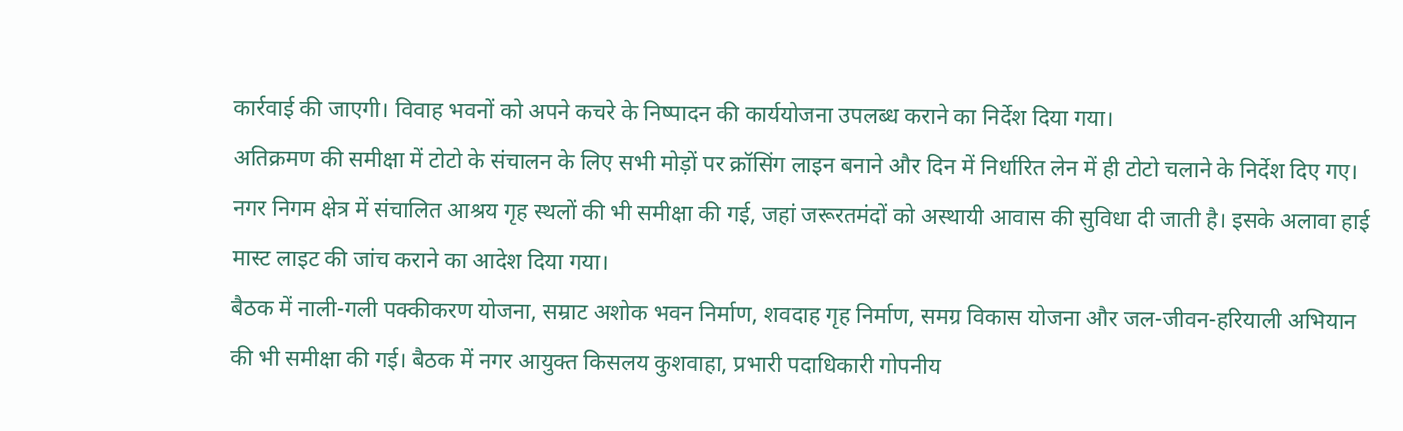कार्रवाई की जाएगी। विवाह भवनों को अपने कचरे के निष्पादन की कार्ययोजना उपलब्ध कराने का निर्देश दिया गया।
अतिक्रमण की समीक्षा में टोटो के संचालन के लिए सभी मोड़ों पर क्रॉसिंग लाइन बनाने और दिन में निर्धारित लेन में ही टोटो चलाने के निर्देश दिए गए। नगर निगम क्षेत्र में संचालित आश्रय गृह स्थलों की भी समीक्षा की गई, जहां जरूरतमंदों को अस्थायी आवास की सुविधा दी जाती है। इसके अलावा हाई मास्ट लाइट की जांच कराने का आदेश दिया गया।
बैठक में नाली-गली पक्कीकरण योजना, सम्राट अशोक भवन निर्माण, शवदाह गृह निर्माण, समग्र विकास योजना और जल-जीवन-हरियाली अभियान की भी समीक्षा की गई। बैठक में नगर आयुक्त किसलय कुशवाहा, प्रभारी पदाधिकारी गोपनीय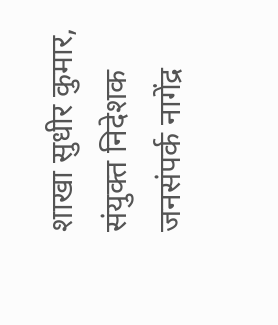शाखा सुधीर कुमार, संयुक्त निदेशक जनसंपर्क नागेंद्र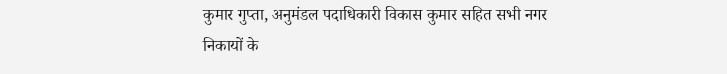कुमार गुप्ता, अनुमंडल पदाधिकारी विकास कुमार सहित सभी नगर निकायों के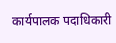कार्यपालक पदाधिकारी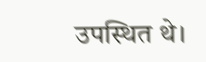उपस्थित थे।